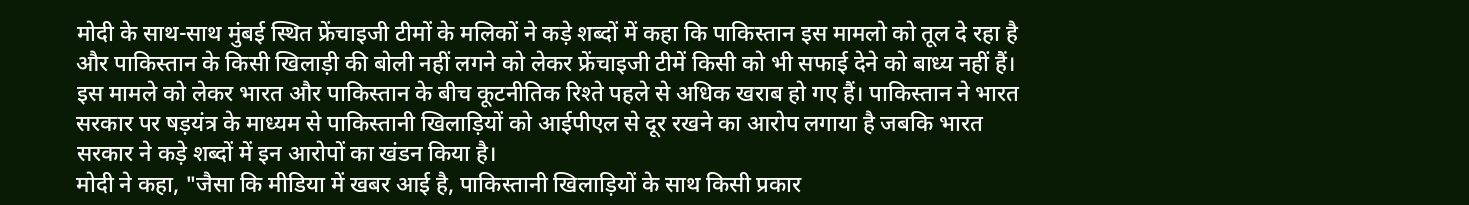मोदी के साथ-साथ मुंबई स्थित फ्रेंचाइजी टीमों के मलिकों ने कड़े शब्दों में कहा कि पाकिस्तान इस मामलो को तूल दे रहा है और पाकिस्तान के किसी खिलाड़ी की बोली नहीं लगने को लेकर फ्रेंचाइजी टीमें किसी को भी सफाई देने को बाध्य नहीं हैं।
इस मामले को लेकर भारत और पाकिस्तान के बीच कूटनीतिक रिश्ते पहले से अधिक खराब हो गए हैं। पाकिस्तान ने भारत सरकार पर षड़यंत्र के माध्यम से पाकिस्तानी खिलाड़ियों को आईपीएल से दूर रखने का आरोप लगाया है जबकि भारत सरकार ने कड़े शब्दों में इन आरोपों का खंडन किया है।
मोदी ने कहा, "जैसा कि मीडिया में खबर आई है, पाकिस्तानी खिलाड़ियों के साथ किसी प्रकार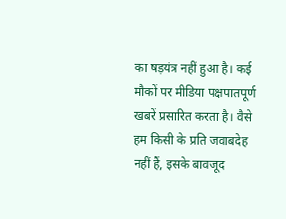का षड़यंत्र नहीं हुआ है। कई मौकों पर मीडिया पक्षपातपूर्ण खबरें प्रसारित करता है। वैसे हम किसी के प्रति जवाबदेह नहीं हैं, इसके बावजूद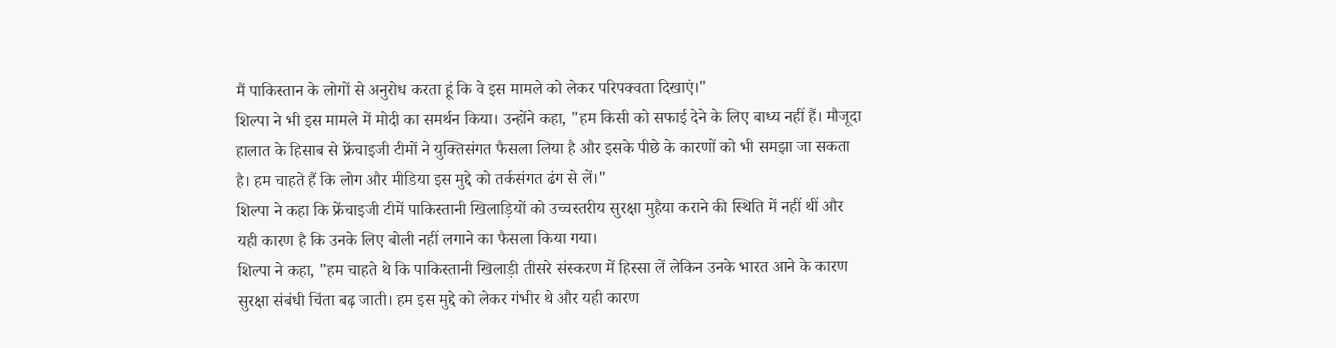मैं पाकिस्तान के लोगों से अनुरोध करता हूं कि वे इस मामले को लेकर परिपक्वता दिखाएं।"
शिल्पा ने भी इस मामले में मोदी का समर्थन किया। उन्होंने कहा, "हम किसी को सफाई देने के लिए बाध्य नहीं हैं। मौजूदा हालात के हिसाब से फ्रेंचाइजी टीमों ने युक्तिसंगत फैसला लिया है और इसके पीछे के कारणों को भी समझा जा सकता है। हम चाहते हैं कि लोग और मीडिया इस मुद्दे को तर्कसंगत ढंग से लें।"
शिल्पा ने कहा कि फ्रेंचाइजी टीमें पाकिस्तानी खिलाड़ियों को उच्चस्तरीय सुरक्षा मुहैया कराने की स्थिति में नहीं थीं और यही कारण है कि उनके लिए बोली नहीं लगाने का फैसला किया गया।
शिल्पा ने कहा, "हम चाहते थे कि पाकिस्तानी खिलाड़ी तीसरे संस्करण में हिस्सा लें लेकिन उनके भारत आने के कारण सुरक्षा संबंधी चिंता बढ़ जाती। हम इस मुद्दे को लेकर गंभीर थे और यही कारण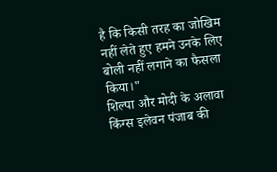है कि किसी तरह का जोखिम नहीं लेते हुए हमने उनके लिए बोली नहीं लगाने का फैसला किया।"
शिल्पा और मोदी के अलावा किंग्स इलेवन पंजाब की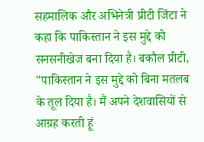सहमालिक और अभिनेत्री प्रीटी जिंटा ने कहा कि पाकिस्तान ने इस मुद्दे को सनसनीखेज बना दिया है। बकौल प्रीटी, "पाकिस्तान ने इस मुद्दे को बिना मतलब के तूल दिया है। मैं अपने देशवासियों से आग्रह करती हूं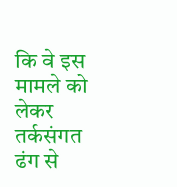कि वे इस मामले को लेकर तर्कसंगत ढंग से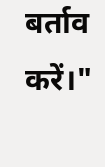बर्ताव करें।"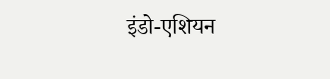इंडो-एशियन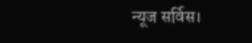न्यूज सर्विस।